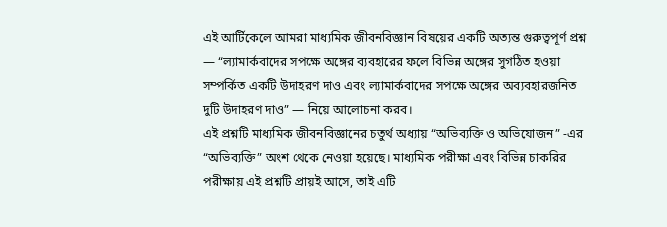এই আর্টিকেলে আমরা মাধ্যমিক জীবনবিজ্ঞান বিষয়ের একটি অত্যন্ত গুরুত্বপূর্ণ প্রশ্ন — “ল্যামার্কবাদের সপক্ষে অঙ্গের ব্যবহারের ফলে বিভিন্ন অঙ্গের সুগঠিত হওয়া সম্পর্কিত একটি উদাহরণ দাও এবং ল্যামার্কবাদের সপক্ষে অঙ্গের অব্যবহারজনিত দুটি উদাহরণ দাও” — নিয়ে আলোচনা করব।
এই প্রশ্নটি মাধ্যমিক জীবনবিজ্ঞানের চতুর্থ অধ্যায় “অভিব্যক্তি ও অভিযোজন” -এর “অভিব্যক্তি” অংশ থেকে নেওয়া হয়েছে। মাধ্যমিক পরীক্ষা এবং বিভিন্ন চাকরির পরীক্ষায় এই প্রশ্নটি প্রায়ই আসে, তাই এটি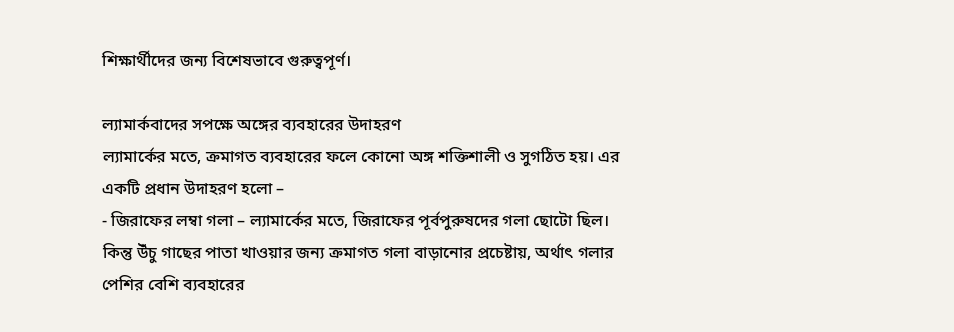শিক্ষার্থীদের জন্য বিশেষভাবে গুরুত্বপূর্ণ।

ল্যামার্কবাদের সপক্ষে অঙ্গের ব্যবহারের উদাহরণ
ল্যামার্কের মতে, ক্রমাগত ব্যবহারের ফলে কোনো অঙ্গ শক্তিশালী ও সুগঠিত হয়। এর একটি প্রধান উদাহরণ হলো –
- জিরাফের লম্বা গলা – ল্যামার্কের মতে, জিরাফের পূর্বপুরুষদের গলা ছোটো ছিল। কিন্তু উঁচু গাছের পাতা খাওয়ার জন্য ক্রমাগত গলা বাড়ানোর প্রচেষ্টায়, অর্থাৎ গলার পেশির বেশি ব্যবহারের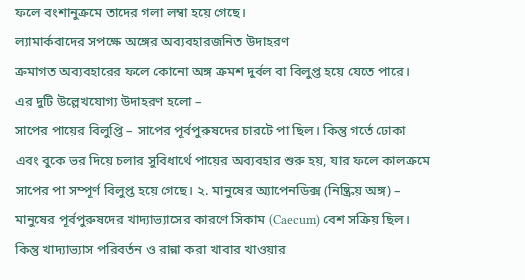ফলে বংশানুক্রমে তাদের গলা লম্বা হয়ে গেছে।
ল্যামার্কবাদের সপক্ষে অঙ্গের অব্যবহারজনিত উদাহরণ
ক্রমাগত অব্যবহারের ফলে কোনো অঙ্গ ক্রমশ দুর্বল বা বিলুপ্ত হয়ে যেতে পারে। এর দুটি উল্লেখযোগ্য উদাহরণ হলো –
সাপের পায়ের বিলুপ্তি – সাপের পূর্বপুরুষদের চারটে পা ছিল। কিন্তু গর্তে ঢোকা এবং বুকে ভর দিয়ে চলার সুবিধার্থে পায়ের অব্যবহার শুরু হয়, যার ফলে কালক্রমে সাপের পা সম্পূর্ণ বিলুপ্ত হয়ে গেছে। ২. মানুষের অ্যাপেনডিক্স (নিষ্ক্রিয় অঙ্গ) – মানুষের পূর্বপুরুষদের খাদ্যাভ্যাসের কারণে সিকাম (Caecum) বেশ সক্রিয় ছিল। কিন্তু খাদ্যাভ্যাস পরিবর্তন ও রান্না করা খাবার খাওয়ার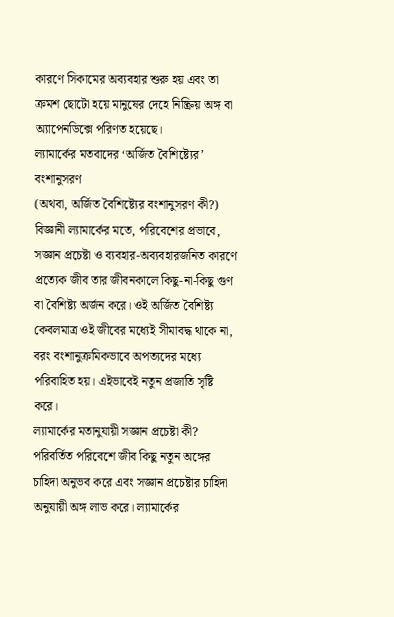কারণে সিকামের অব্যবহার শুরু হয় এবং তা ক্রমশ ছোটো হয়ে মানুষের দেহে নিষ্ক্রিয় অঙ্গ বা অ্যাপেনডিক্সে পরিণত হয়েছে।
ল্যামার্কের মতবাদের ‘অর্জিত বৈশিষ্ট্যের’ বংশানুসরণ
(অথবা, অর্জিত বৈশিষ্ট্যের বংশানুসরণ কী?)
বিজ্ঞানী ল্যামার্কের মতে, পরিবেশের প্রভাবে, সজ্ঞান প্রচেষ্টা ও ব্যবহার-অব্যবহারজনিত কারণে প্রত্যেক জীব তার জীবনকালে কিছু-না-কিছু গুণ বা বৈশিষ্ট্য অর্জন করে। ওই অর্জিত বৈশিষ্ট্য কেবলমাত্র ওই জীবের মধ্যেই সীমাবদ্ধ থাকে না, বরং বংশানুক্রমিকভাবে অপত্যদের মধ্যে পরিবাহিত হয়। এইভাবেই নতুন প্রজাতি সৃষ্টি করে।
ল্যামার্কের মতানুযায়ী সজ্ঞান প্রচেষ্টা কী?
পরিবর্তিত পরিবেশে জীব কিছু নতুন অঙ্গের চাহিদা অনুভব করে এবং সজ্ঞান প্রচেষ্টার চাহিদা অনুযায়ী অঙ্গ লাভ করে। ল্যামার্কের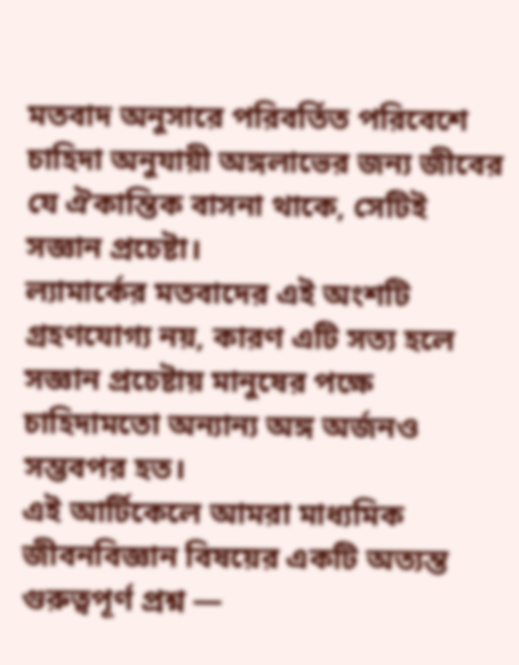মতবাদ অনুসারে পরিবর্তিত পরিবেশে চাহিদা অনুযায়ী অঙ্গলাভের জন্য জীবের যে ঐকান্তিক বাসনা থাকে, সেটিই সজ্ঞান প্রচেষ্টা।
ল্যামার্কের মতবাদের এই অংশটি গ্রহণযোগ্য নয়, কারণ এটি সত্য হলে সজ্ঞান প্রচেষ্টায় মানুষের পক্ষে চাহিদামতো অন্যান্য অঙ্গ অর্জনও সম্ভবপর হত।
এই আর্টিকেলে আমরা মাধ্যমিক জীবনবিজ্ঞান বিষয়ের একটি অত্যন্ত গুরুত্বপূর্ণ প্রশ্ন —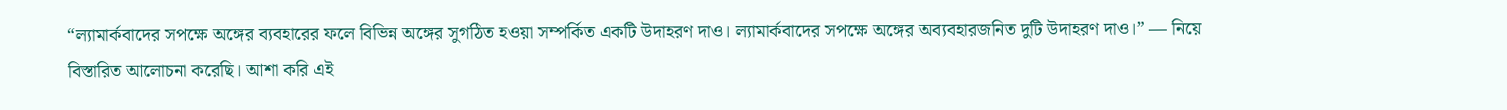“ল্যামার্কবাদের সপক্ষে অঙ্গের ব্যবহারের ফলে বিভিন্ন অঙ্গের সুগঠিত হওয়া সম্পর্কিত একটি উদাহরণ দাও। ল্যামার্কবাদের সপক্ষে অঙ্গের অব্যবহারজনিত দুটি উদাহরণ দাও।” — নিয়ে বিস্তারিত আলোচনা করেছি। আশা করি এই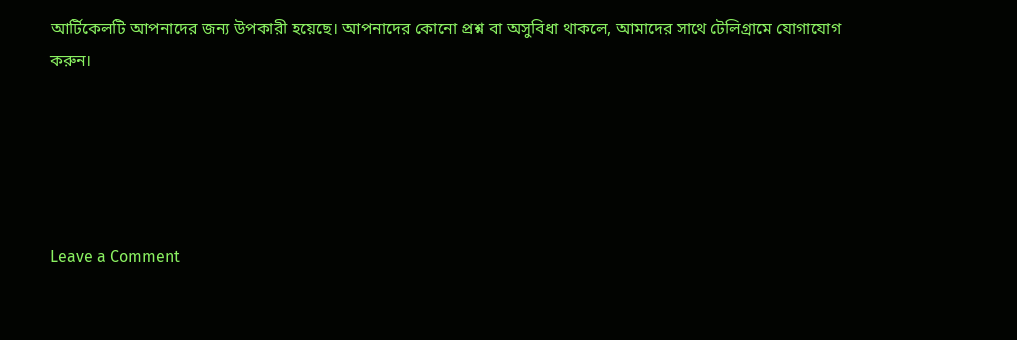আর্টিকেলটি আপনাদের জন্য উপকারী হয়েছে। আপনাদের কোনো প্রশ্ন বা অসুবিধা থাকলে, আমাদের সাথে টেলিগ্রামে যোগাযোগ করুন।





Leave a Comment